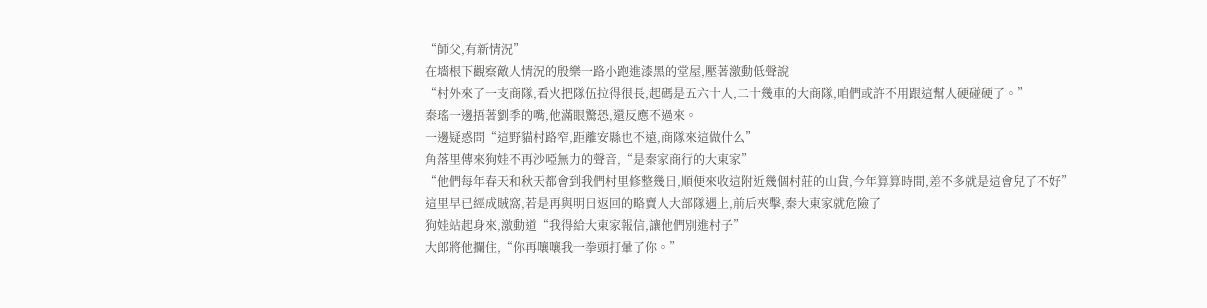“師父,有新情況”
在墻根下觀察敵人情況的殷樂一路小跑進漆黑的堂屋,壓著激動低聲說
“村外來了一支商隊,看火把隊伍拉得很長,起碼是五六十人,二十幾車的大商隊,咱們或許不用跟這幫人硬碰硬了。”
秦瑤一邊捂著劉季的嘴,他滿眼驚恐,還反應不過來。
一邊疑惑問“這野貓村路窄,距離安縣也不遠,商隊來這做什么”
角落里傳來狗娃不再沙啞無力的聲音,“是秦家商行的大東家”
“他們每年春天和秋天都會到我們村里修整幾日,順便來收這附近幾個村莊的山貨,今年算算時間,差不多就是這會兒了不好”
這里早已經成賊窩,若是再與明日返回的略賣人大部隊遇上,前后夾擊,秦大東家就危險了
狗娃站起身來,激動道“我得給大東家報信,讓他們別進村子”
大郎將他攔住,“你再嚷嚷我一拳頭打暈了你。”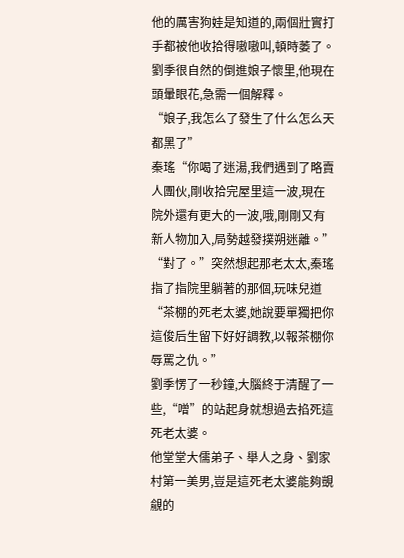他的厲害狗娃是知道的,兩個壯實打手都被他收拾得嗷嗷叫,頓時萎了。
劉季很自然的倒進娘子懷里,他現在頭暈眼花,急需一個解釋。
“娘子,我怎么了發生了什么怎么天都黑了”
秦瑤“你喝了迷湯,我們遇到了略賣人團伙,剛收拾完屋里這一波,現在院外還有更大的一波,哦,剛剛又有新人物加入,局勢越發撲朔迷離。”
“對了。”突然想起那老太太,秦瑤指了指院里躺著的那個,玩味兒道“茶棚的死老太婆,她說要單獨把你這俊后生留下好好調教,以報茶棚你辱罵之仇。”
劉季愣了一秒鐘,大腦終于清醒了一些,“噌”的站起身就想過去掐死這死老太婆。
他堂堂大儒弟子、舉人之身、劉家村第一美男,豈是這死老太婆能夠覬覦的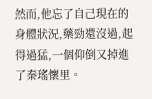然而,他忘了自己現在的身體狀況,藥勁還沒過,起得過猛,一個仰倒又掉進了秦瑤懷里。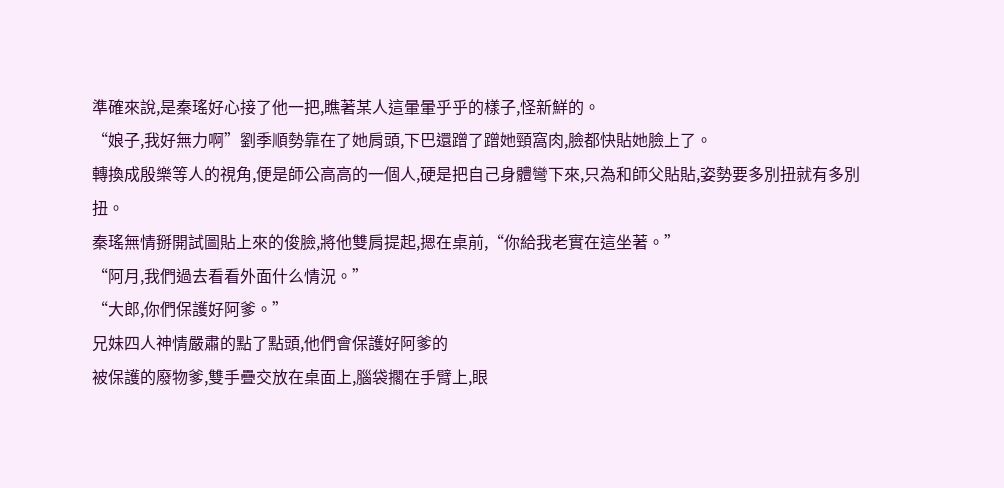準確來說,是秦瑤好心接了他一把,瞧著某人這暈暈乎乎的樣子,怪新鮮的。
“娘子,我好無力啊”劉季順勢靠在了她肩頭,下巴還蹭了蹭她頸窩肉,臉都快貼她臉上了。
轉換成殷樂等人的視角,便是師公高高的一個人,硬是把自己身體彎下來,只為和師父貼貼,姿勢要多別扭就有多別扭。
秦瑤無情掰開試圖貼上來的俊臉,將他雙肩提起,摁在桌前,“你給我老實在這坐著。”
“阿月,我們過去看看外面什么情況。”
“大郎,你們保護好阿爹。”
兄妹四人神情嚴肅的點了點頭,他們會保護好阿爹的
被保護的廢物爹,雙手疊交放在桌面上,腦袋擱在手臂上,眼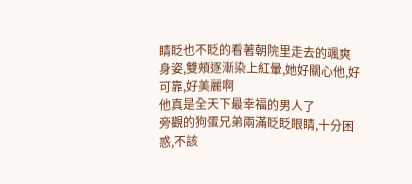睛眨也不眨的看著朝院里走去的颯爽身姿,雙頰逐漸染上紅暈,她好關心他,好可靠,好美麗啊
他真是全天下最幸福的男人了
旁觀的狗蛋兄弟兩滿眨眨眼睛,十分困惑,不該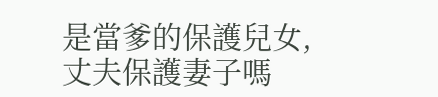是當爹的保護兒女,丈夫保護妻子嗎